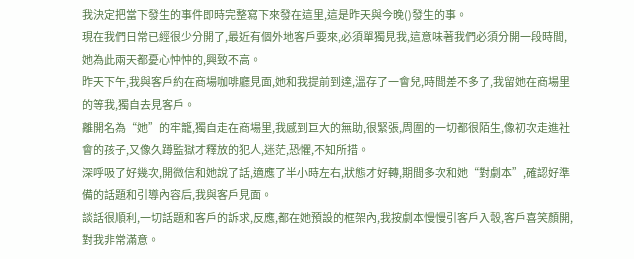我決定把當下發生的事件即時完整寫下來發在這里,這是昨天與今晚()發生的事。
現在我們日常已經很少分開了,最近有個外地客戶要來,必須單獨見我,這意味著我們必須分開一段時間,她為此兩天都憂心忡忡的,興致不高。
昨天下午,我與客戶約在商場咖啡廳見面,她和我提前到達,溫存了一會兒,時間差不多了,我留她在商場里的等我,獨自去見客戶。
離開名為“她”的牢籠,獨自走在商場里,我感到巨大的無助,很緊張,周圍的一切都很陌生,像初次走進社會的孩子,又像久蹲監獄才釋放的犯人,迷茫,恐懼,不知所措。
深呼吸了好幾次,開微信和她說了話,適應了半小時左右,狀態才好轉,期間多次和她“對劇本”,確認好準備的話題和引導內容后,我與客戶見面。
談話很順利,一切話題和客戶的訴求,反應,都在她預設的框架內,我按劇本慢慢引客戶入彀,客戶喜笑顏開,對我非常滿意。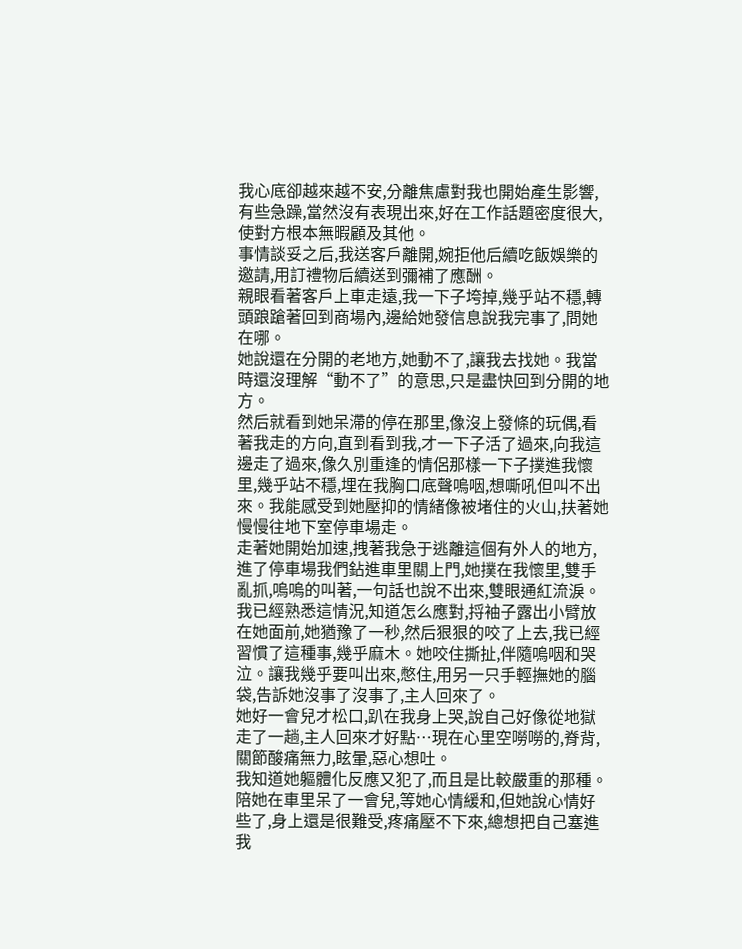我心底卻越來越不安,分離焦慮對我也開始產生影響,有些急躁,當然沒有表現出來,好在工作話題密度很大,使對方根本無暇顧及其他。
事情談妥之后,我送客戶離開,婉拒他后續吃飯娛樂的邀請,用訂禮物后續送到彌補了應酬。
親眼看著客戶上車走遠,我一下子垮掉,幾乎站不穩,轉頭踉蹌著回到商場內,邊給她發信息說我完事了,問她在哪。
她說還在分開的老地方,她動不了,讓我去找她。我當時還沒理解“動不了”的意思,只是盡快回到分開的地方。
然后就看到她呆滯的停在那里,像沒上發條的玩偶,看著我走的方向,直到看到我,才一下子活了過來,向我這邊走了過來,像久別重逢的情侶那樣一下子撲進我懷里,幾乎站不穩,埋在我胸口底聲嗚咽,想嘶吼但叫不出來。我能感受到她壓抑的情緒像被堵住的火山,扶著她慢慢往地下室停車場走。
走著她開始加速,拽著我急于逃離這個有外人的地方,進了停車場我們鉆進車里關上門,她撲在我懷里,雙手亂抓,嗚嗚的叫著,一句話也說不出來,雙眼通紅流淚。
我已經熟悉這情況,知道怎么應對,捋袖子露出小臂放在她面前,她猶豫了一秒,然后狠狠的咬了上去,我已經習慣了這種事,幾乎麻木。她咬住撕扯,伴隨嗚咽和哭泣。讓我幾乎要叫出來,憋住,用另一只手輕撫她的腦袋,告訴她沒事了沒事了,主人回來了。
她好一會兒才松口,趴在我身上哭,說自己好像從地獄走了一趟,主人回來才好點…現在心里空嘮嘮的,脊背,關節酸痛無力,眩暈,惡心想吐。
我知道她軀體化反應又犯了,而且是比較嚴重的那種。陪她在車里呆了一會兒,等她心情緩和,但她說心情好些了,身上還是很難受,疼痛壓不下來,總想把自己塞進我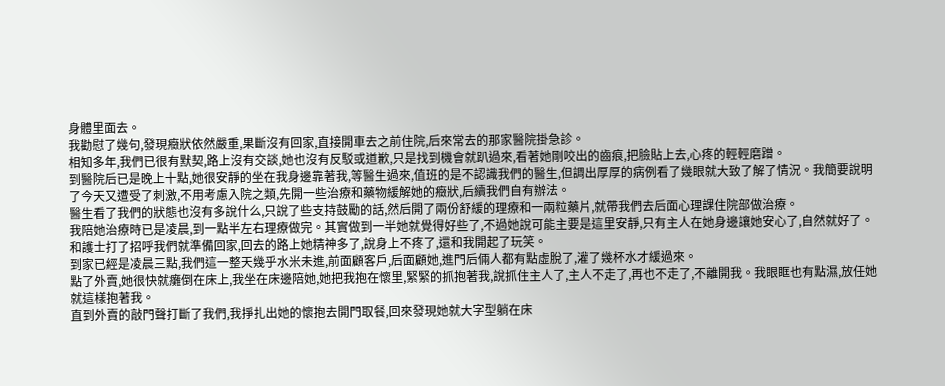身體里面去。
我勸慰了幾句,發現癥狀依然嚴重,果斷沒有回家,直接開車去之前住院,后來常去的那家醫院掛急診。
相知多年,我們已很有默契,路上沒有交談,她也沒有反駁或道歉,只是找到機會就趴過來,看著她剛咬出的齒痕,把臉貼上去,心疼的輕輕磨蹭。
到醫院后已是晚上十點,她很安靜的坐在我身邊靠著我,等醫生過來,值班的是不認識我們的醫生,但調出厚厚的病例看了幾眼就大致了解了情況。我簡要說明了今天又遭受了刺激,不用考慮入院之類,先開一些治療和藥物緩解她的癥狀,后續我們自有辦法。
醫生看了我們的狀態也沒有多說什么,只說了些支持鼓勵的話,然后開了兩份舒緩的理療和一兩粒藥片,就帶我們去后面心理課住院部做治療。
我陪她治療時已是凌晨,到一點半左右理療做完。其實做到一半她就覺得好些了,不過她說可能主要是這里安靜,只有主人在她身邊讓她安心了,自然就好了。
和護士打了招呼我們就準備回家,回去的路上她精神多了,說身上不疼了,還和我開起了玩笑。
到家已經是凌晨三點,我們這一整天幾乎水米未進,前面顧客戶,后面顧她,進門后倆人都有點虛脫了,灌了幾杯水才緩過來。
點了外賣,她很快就癱倒在床上,我坐在床邊陪她,她把我抱在懷里,緊緊的抓抱著我,說抓住主人了,主人不走了,再也不走了,不離開我。我眼眶也有點濕,放任她就這樣抱著我。
直到外賣的敲門聲打斷了我們,我掙扎出她的懷抱去開門取餐,回來發現她就大字型躺在床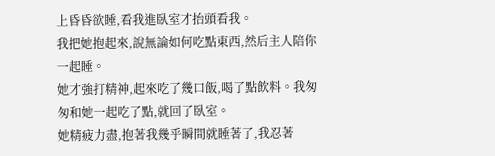上昏昏欲睡,看我進臥室才抬頭看我。
我把她抱起來,說無論如何吃點東西,然后主人陪你一起睡。
她才強打精神,起來吃了幾口飯,喝了點飲料。我匆匆和她一起吃了點,就回了臥室。
她精疲力盡,抱著我幾乎瞬間就睡著了,我忍著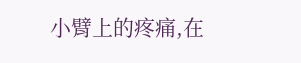小臂上的疼痛,在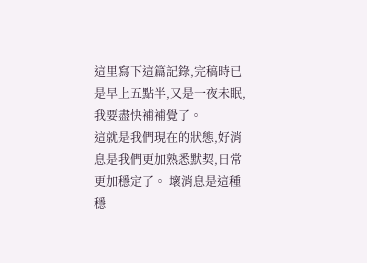這里寫下這篇記錄,完稿時已是早上五點半,又是一夜未眠,我要盡快補補覺了。
這就是我們現在的狀態,好消息是我們更加熟悉默契,日常更加穩定了。 壞消息是這種穩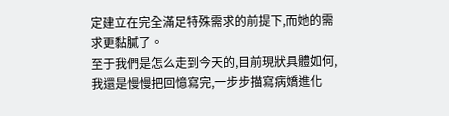定建立在完全滿足特殊需求的前提下,而她的需求更黏膩了。
至于我們是怎么走到今天的,目前現狀具體如何,我還是慢慢把回憶寫完,一步步描寫病嬌進化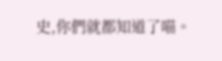史,你們就都知道了喵。